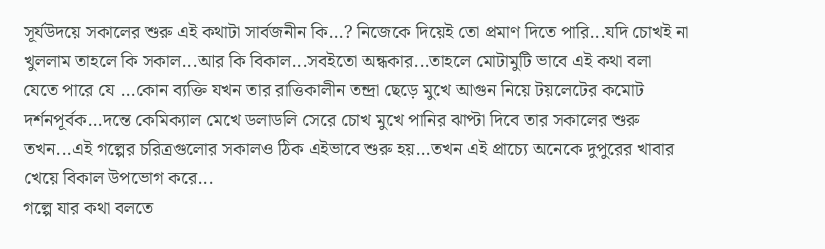সূর্যউদয়ে সকালের শুরু এই কথাটা সার্বজনীন কি...? নিজেকে দিয়েই তো প্রমাণ দিতে পারি...যদি চোখই না খুললাম তাহলে কি সকাল...আর কি বিকাল...সবইতো অন্ধকার...তাহলে মোটামুটি ভাবে এই কথা বলা যেতে পারে যে ...কোন ব্যক্তি যখন তার রাত্তিকালীন তন্দ্রা ছেড়ে মুখে আগুন নিয়ে টয়লেটের কমোট দর্শনপূর্বক...দন্তে কেমিক্যাল মেখে ডলাডলি সেরে চোখ মুখে পানির ঝাপ্টা দিবে তার সকালের শুরু তখন...এই গল্পের চরিত্রগুলোর সকালও ঠিক এইভাবে শুরু হয়...তখন এই প্রাচ্যে অনেকে দুপুরের খাবার খেয়ে বিকাল উপভোগ করে...
গল্পে যার কথা বলতে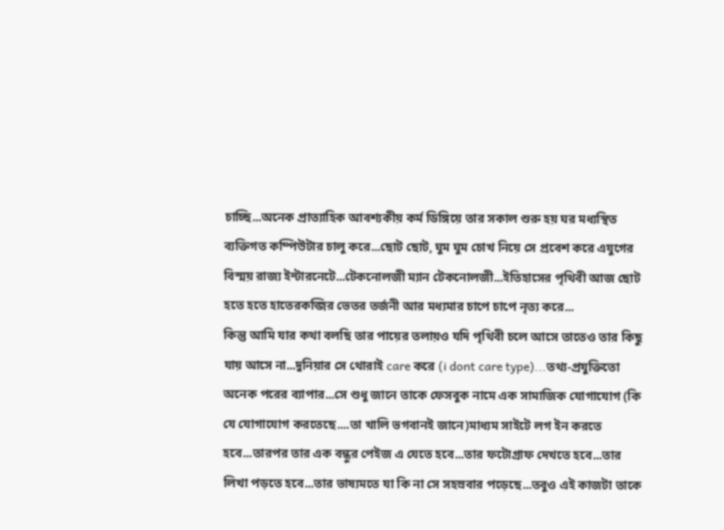চাচ্ছি...অনেক প্রাত্যাহিক আবশ্যকীয় কর্ম ডিঙ্গিয়ে তার সকাল শুরু হয় ঘর মধ্যস্থিত ব্যক্তিগত কম্পিউটার চালু করে...ছোট ছোট, ঘুম ঘুম চোখ নিয়ে সে প্রবেশ করে এযুগের বিস্ময় রাজ্য ইন্টারনেটে...টেকনোলজী ম্যান টেকনোলজী...ইতিহাসের পৃথিবী আজ ছোট হতে হতে হাতেরকব্জির ভেতর তর্জনী আর মধ্যমার চাপে চাপে নৃত্য করে...
কিন্তু আমি যার কথা বলছি তার পায়ের তলায়ও যদি পৃথিবী চলে আসে তাতেও তার কিছু যায় আসে না...দুনিয়ার সে থোরাই care করে (i dont care type)...তথ্য-প্রযুক্তিতো অনেক পরের ব্যাপার...সে শুধু জানে তাকে ফেসবুক নামে এক সামাজিক যোগাযোগ (কি যে যোগাযোগ করতেছে....তা খালি ভগবানই জানে)মাধ্যম সাইটে লগ ইন করতে হবে...তারপর তার এক বন্ধুর পেইজ এ যেতে হবে...তার ফটোগ্রাফ দেখতে হবে...তার লিখা পড়তে হবে...তার ভাষ্যমতে যা কি না সে সহস্রবার পড়েছে...তবুও এই কাজটা তাকে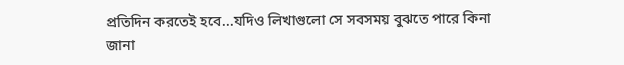প্রতিদিন করতেই হবে...যদিও লিখাগুলো সে সবসময় বুঝতে পারে কিনা জানা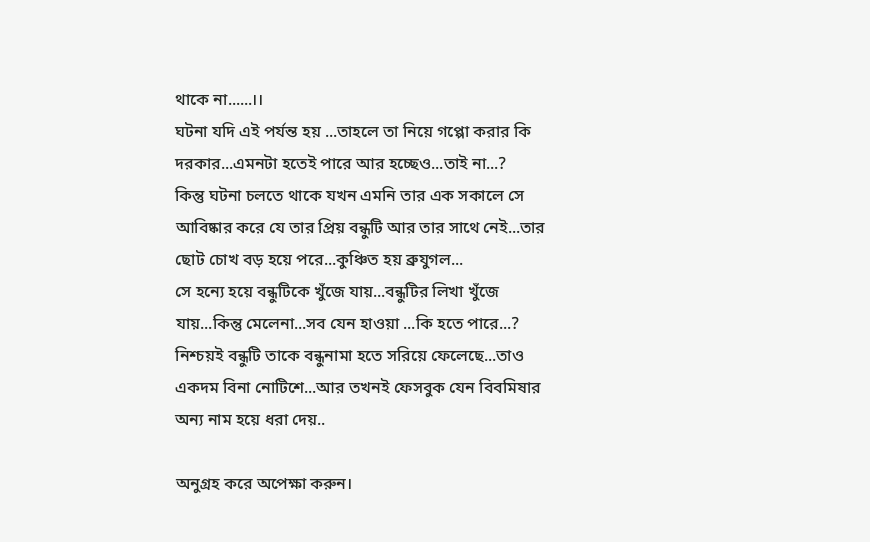থাকে না......।।
ঘটনা যদি এই পর্যন্ত হয় ...তাহলে তা নিয়ে গপ্পো করার কি দরকার...এমনটা হতেই পারে আর হচ্ছেও...তাই না...?
কিন্তু ঘটনা চলতে থাকে যখন এমনি তার এক সকালে সে আবিষ্কার করে যে তার প্রিয় বন্ধুটি আর তার সাথে নেই...তার ছোট চোখ বড় হয়ে পরে...কুঞ্চিত হয় ব্রুযুগল...
সে হন্যে হয়ে বন্ধুটিকে খুঁজে যায়...বন্ধুটির লিখা খুঁজে যায়...কিন্তু মেলেনা...সব যেন হাওয়া ...কি হতে পারে...? নিশ্চয়ই বন্ধুটি তাকে বন্ধুনামা হতে সরিয়ে ফেলেছে...তাও একদম বিনা নোটিশে...আর তখনই ফেসবুক যেন বিবমিষার অন্য নাম হয়ে ধরা দেয়..

অনুগ্রহ করে অপেক্ষা করুন।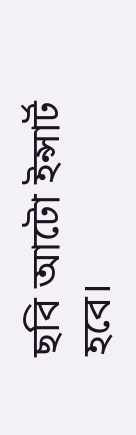ছবি আটো ইন্সার্ট হবে।